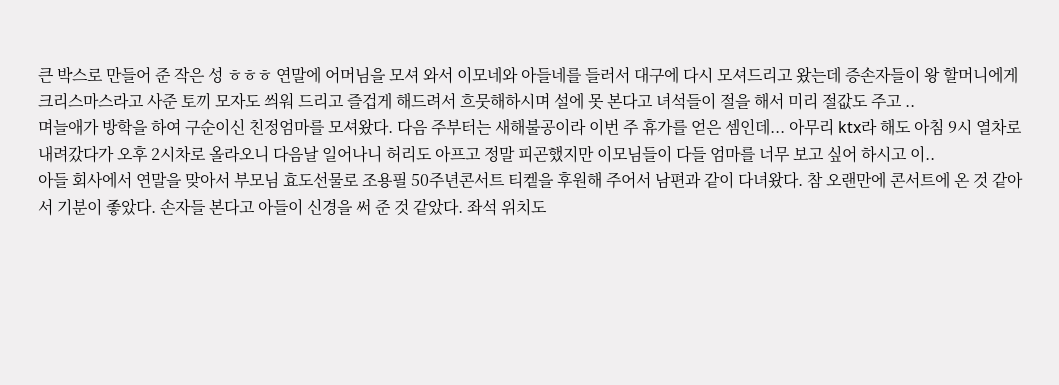큰 박스로 만들어 준 작은 성 ㅎㅎㅎ 연말에 어머님을 모셔 와서 이모네와 아들네를 들러서 대구에 다시 모셔드리고 왔는데 증손자들이 왕 할머니에게 크리스마스라고 사준 토끼 모자도 씌워 드리고 즐겁게 해드려서 흐뭇해하시며 설에 못 본다고 녀석들이 절을 해서 미리 절값도 주고 ..
며늘애가 방학을 하여 구순이신 친정엄마를 모셔왔다. 다음 주부터는 새해불공이라 이번 주 휴가를 얻은 셈인데... 아무리 ktx라 해도 아침 9시 열차로 내려갔다가 오후 2시차로 올라오니 다음날 일어나니 허리도 아프고 정말 피곤했지만 이모님들이 다들 엄마를 너무 보고 싶어 하시고 이..
아들 회사에서 연말을 맞아서 부모님 효도선물로 조용필 50주년콘서트 티켙을 후원해 주어서 남편과 같이 다녀왔다. 참 오랜만에 콘서트에 온 것 같아서 기분이 좋았다. 손자들 본다고 아들이 신경을 써 준 것 같았다. 좌석 위치도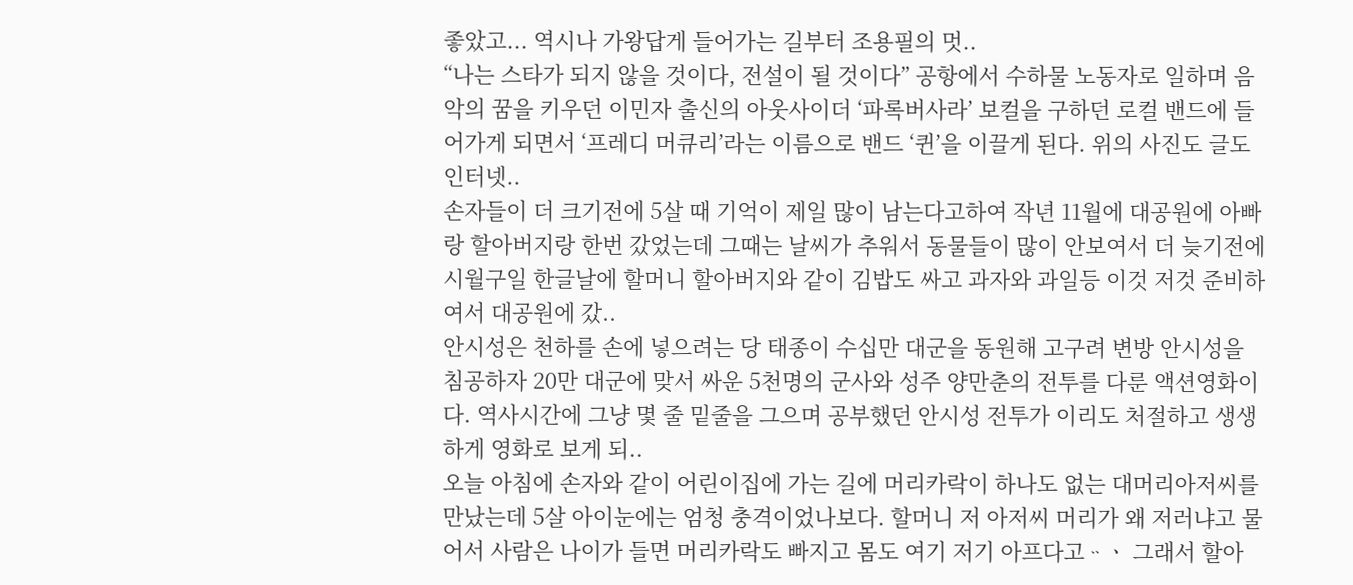좋았고... 역시나 가왕답게 들어가는 길부터 조용필의 멋..
“나는 스타가 되지 않을 것이다, 전설이 될 것이다” 공항에서 수하물 노동자로 일하며 음악의 꿈을 키우던 이민자 출신의 아웃사이더 ‘파록버사라’ 보컬을 구하던 로컬 밴드에 들어가게 되면서 ‘프레디 머큐리’라는 이름으로 밴드 ‘퀸’을 이끌게 된다. 위의 사진도 글도 인터넷..
손자들이 더 크기전에 5살 때 기억이 제일 많이 남는다고하여 작년 11월에 대공원에 아빠랑 할아버지랑 한번 갔었는데 그때는 날씨가 추워서 동물들이 많이 안보여서 더 늦기전에 시월구일 한글날에 할머니 할아버지와 같이 김밥도 싸고 과자와 과일등 이것 저것 준비하여서 대공원에 갔..
안시성은 천하를 손에 넣으려는 당 태종이 수십만 대군을 동원해 고구려 변방 안시성을 침공하자 20만 대군에 맞서 싸운 5천명의 군사와 성주 양만춘의 전투를 다룬 액션영화이다. 역사시간에 그냥 몇 줄 밑줄을 그으며 공부했던 안시성 전투가 이리도 처절하고 생생하게 영화로 보게 되..
오늘 아침에 손자와 같이 어린이집에 가는 길에 머리카락이 하나도 없는 대머리아저씨를 만났는데 5살 아이눈에는 엄청 충격이었나보다. 할머니 저 아저씨 머리가 왜 저러냐고 물어서 사람은 나이가 들면 머리카락도 빠지고 몸도 여기 저기 아프다고ᆢㆍ 그래서 할아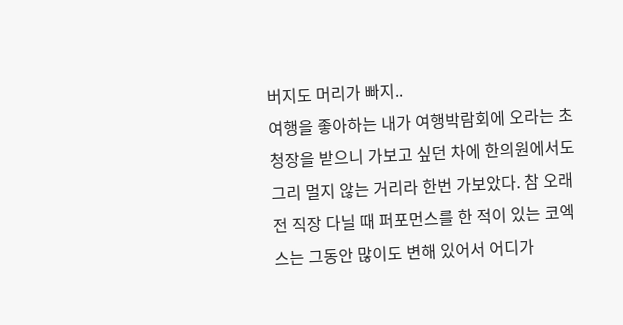버지도 머리가 빠지..
여행을 좋아하는 내가 여행박람회에 오라는 초청장을 받으니 가보고 싶던 차에 한의원에서도 그리 멀지 않는 거리라 한번 가보았다. 참 오래전 직장 다닐 때 퍼포먼스를 한 적이 있는 코엑스는 그동안 많이도 변해 있어서 어디가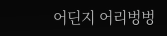어딘지 어리벙벙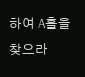하여 A홀을 찾으라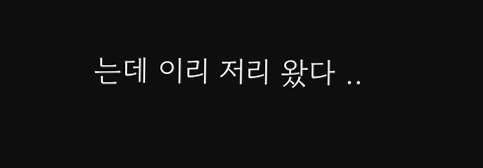는데 이리 저리 왔다 ..